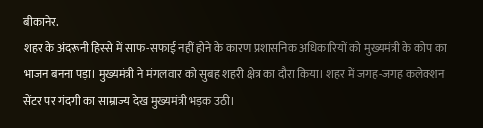बीकानेर.
शहर के अंदरूनी हिस्से में साफ-सफाई नहीं होने के कारण प्रशासनिक अधिकारियों को मुख्यमंत्री के कोप का भाजन बनना पड़ा। मुख्यमंत्री ने मंगलवार को सुबह शहरी क्षेत्र का दौरा किया। शहर में जगह-जगह कलेक्शन सेंटर पर गंदगी का साम्राज्य देख मुख्यमंत्री भड़क उठी।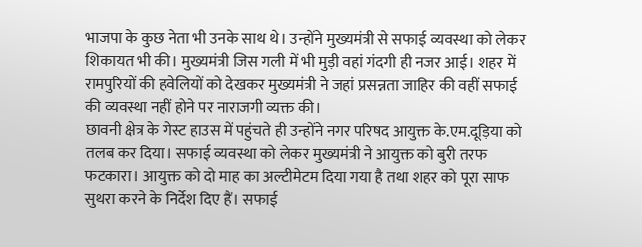भाजपा के कुछ नेता भी उनके साथ थे। उन्होंने मुख्यमंत्री से सफाई व्यवस्था को लेकर शिकायत भी की। मुख्यमंत्री जिस गली में भी मुड़ी वहां गंदगी ही नजर आई। शहर में रामपुरियों की हवेलियों को देखकर मुख्यमंत्री ने जहां प्रसन्नता जाहिर की वहीं सफाई की व्यवस्था नहीं होने पर नाराजगी व्यक्त की।
छावनी क्षेत्र के गेस्ट हाउस में पहुंचते ही उन्होंने नगर परिषद आयुक्त के.एम.दूड़िया को तलब कर दिया। सफाई व्यवस्था को लेकर मुख्यमंत्री ने आयुक्त को बुरी तरफ फटकारा। आयुक्त को दो माह का अल्टीमेटम दिया गया है तथा शहर को पूरा साफ सुथरा करने के निर्देश दिए हैं। सफाई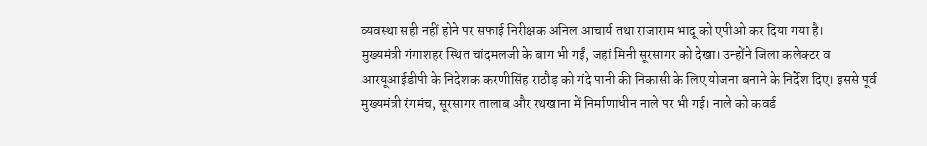व्यवस्था सही नहीं होने पर सफाई निरीक्षक अनिल आचार्य तथा राजाराम भादू को एपीओ कर दिया गया है।
मुख्यमंत्री गंगाशहर स्थित चांदमलजी के बाग भी गईं, जहां मिनी सूरसागर को देखा। उन्होंने जिला कलेक्टर व आरयूआईडीपी के निदेशक करणीसिंह राठौड़ को गंदे पानी की निकासी के लिए योजना बनाने के निर्देश दिए। इससे पूर्व मुख्यमंत्री रंगमंच, सूरसागर तालाब और रथखाना में निर्माणाधीन नाले पर भी गई। नाले को कवर्ड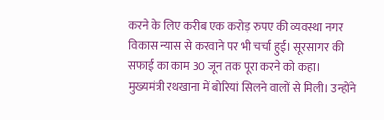करने के लिए करीब एक करोड़ रुपए की व्यवस्था नगर विकास न्यास से करवाने पर भी चर्चा हुई। सूरसागर की सफाई का काम 30 जून तक पूरा करने को कहा।
मुख्यमंत्री रथखाना में बोरियां सिलने वालों से मिली। उन्होंने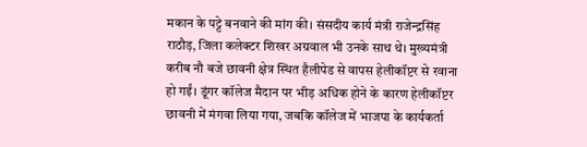मकान के पट्टे बनवाने की मांग की। संसदीय कार्य मंत्री राजेन्द्रसिंह राठौड़, जिला कलेक्टर शिखर अग्रवाल भी उनके साथ थे। मुख्यमंत्री करीब नौ बजे छावनी क्षेत्र स्थित हैलीपेड से वापस हेलीकॉप्टर से रवाना हो गईं। डूंगर कॉलेज मैदान पर भीड़ अधिक होने के कारण हेलीकॉप्टर छावनी में मंगवा लिया गया, जबकि कॉलेज में भाजपा के कार्यकर्ता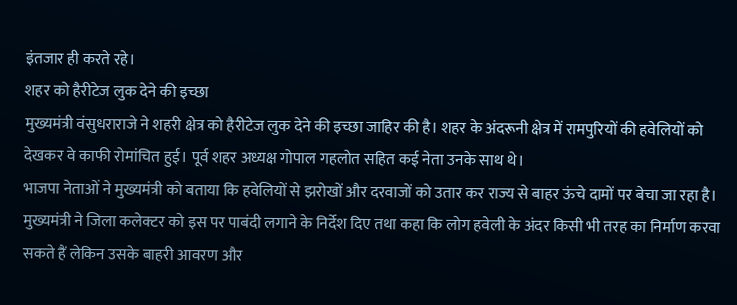इंतजार ही करते रहे।
शहर को हैरीटेज लुक देने की इच्छा
मुख्यमंत्री वंसुधराराजे ने शहरी क्षेत्र को हैरीटेज लुक देने की इच्छा जाहिर की है। शहर के अंदरूनी क्षेत्र में रामपुरियों की हवेलियों को देखकर वे काफी रोमांचित हुई। पूर्व शहर अध्यक्ष गोपाल गहलोत सहित कई नेता उनके साथ थे।
भाजपा नेताओं ने मुख्यमंत्री को बताया कि हवेलियों से झरोखों और दरवाजों को उतार कर राज्य से बाहर ऊंचे दामों पर बेचा जा रहा है। मुख्यमंत्री ने जिला कलेक्टर को इस पर पाबंदी लगाने के निर्देश दिए तथा कहा कि लोग हवेली के अंदर किसी भी तरह का निर्माण करवा सकते हैं लेकिन उसके बाहरी आवरण और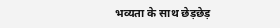भव्यता के साथ छेड़छेड़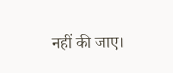नहीं की जाए।